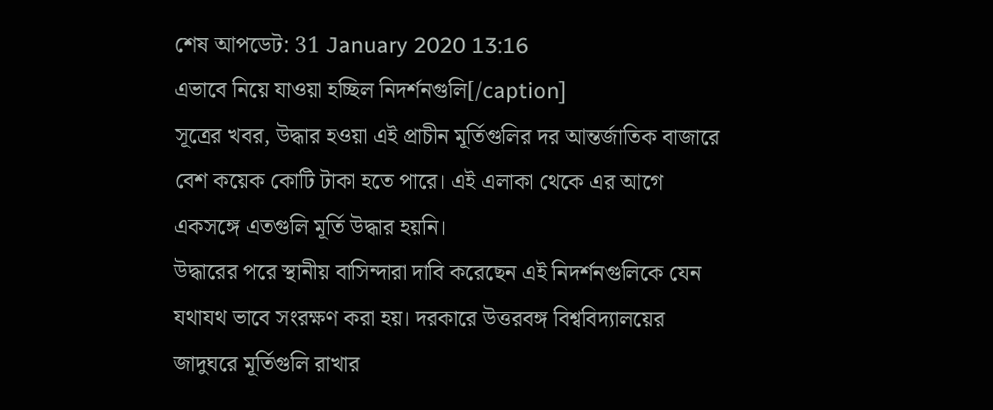শেষ আপডেট: 31 January 2020 13:16
এভাবে নিয়ে যাওয়া হচ্ছিল নিদর্শনগুলি[/caption]
সূত্রের খবর, উদ্ধার হওয়া এই প্রাচীন মূর্তিগুলির দর আন্তর্জাতিক বাজারে বেশ কয়েক কোটি টাকা হতে পারে। এই এলাকা থেকে এর আগে একসঙ্গে এতগুলি মূর্তি উদ্ধার হয়নি।
উদ্ধারের পরে স্থানীয় বাসিন্দারা দাবি করেছেন এই নিদর্শনগুলিকে যেন যথাযথ ভাবে সংরক্ষণ করা হয়। দরকারে উত্তরবঙ্গ বিশ্ববিদ্যালয়ের জাদুঘরে মূর্তিগুলি রাখার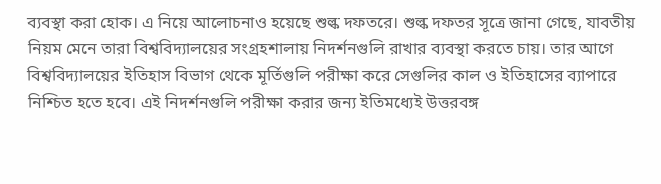ব্যবস্থা করা হোক। এ নিয়ে আলোচনাও হয়েছে শুল্ক দফতরে। শুল্ক দফতর সূত্রে জানা গেছে, যাবতীয় নিয়ম মেনে তারা বিশ্ববিদ্যালয়ের সংগ্রহশালায় নিদর্শনগুলি রাখার ব্যবস্থা করতে চায়। তার আগে বিশ্ববিদ্যালয়ের ইতিহাস বিভাগ থেকে মূর্তিগুলি পরীক্ষা করে সেগুলির কাল ও ইতিহাসের ব্যাপারে নিশ্চিত হতে হবে। এই নিদর্শনগুলি পরীক্ষা করার জন্য ইতিমধ্যেই উত্তরবঙ্গ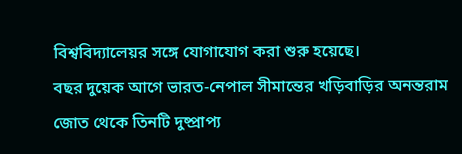বিশ্ববিদ্যালেয়র সঙ্গে যোগাযোগ করা শুরু হয়েছে।
বছর দুয়েক আগে ভারত-নেপাল সীমান্তের খড়িবাড়ির অনন্তরাম জোত থেকে তিনটি দুষ্প্রাপ্য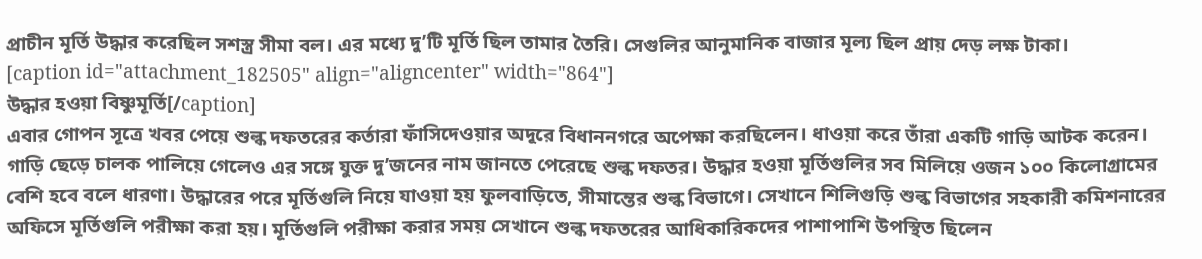প্রাচীন মূর্তি উদ্ধার করেছিল সশস্ত্র সীমা বল। এর মধ্যে দু’টি মূর্তি ছিল তামার তৈরি। সেগুলির আনুমানিক বাজার মূল্য ছিল প্রায় দেড় লক্ষ টাকা।
[caption id="attachment_182505" align="aligncenter" width="864"]
উদ্ধার হওয়া বিষ্ণুমূর্তি[/caption]
এবার গোপন সূত্রে খবর পেয়ে শুল্ক দফতরের কর্তারা ফাঁসিদেওয়ার অদূরে বিধাননগরে অপেক্ষা করছিলেন। ধাওয়া করে তাঁরা একটি গাড়ি আটক করেন। গাড়ি ছেড়ে চালক পালিয়ে গেলেও এর সঙ্গে যুক্ত দু’জনের নাম জানতে পেরেছে শুল্ক দফতর। উদ্ধার হওয়া মূর্তিগুলির সব মিলিয়ে ওজন ১০০ কিলোগ্রামের বেশি হবে বলে ধারণা। উদ্ধারের পরে মূর্তিগুলি নিয়ে যাওয়া হয় ফুলবাড়িতে, সীমান্তের শুল্ক বিভাগে। সেখানে শিলিগুড়ি শুল্ক বিভাগের সহকারী কমিশনারের অফিসে মূর্তিগুলি পরীক্ষা করা হয়। মূর্তিগুলি পরীক্ষা করার সময় সেখানে শুল্ক দফতরের আধিকারিকদের পাশাপাশি উপস্থিত ছিলেন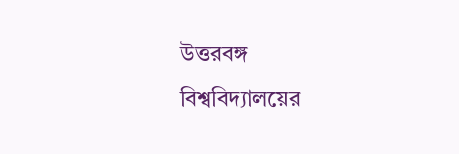উত্তরবঙ্গ বিশ্ববিদ্যালয়ের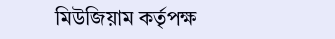মিউজিয়াম কর্তৃপক্ষ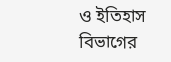ও ইতিহাস বিভাগের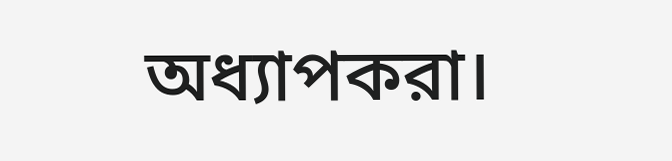অধ্যাপকরা।